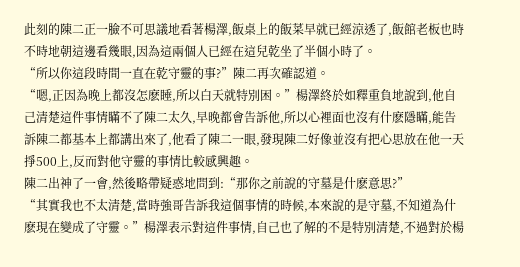此刻的陳二正一臉不可思議地看著楊澤,飯桌上的飯菜早就已經涼透了,飯館老板也時不時地朝這邊看幾眼,因為這兩個人已經在這兒乾坐了半個小時了。
“所以你這段時間一直在乾守靈的事?”陳二再次確認道。
“嗯,正因為晚上都沒怎麽睡,所以白天就特別困。”楊澤終於如釋重負地說到,他自己清楚這件事情瞞不了陳二太久,早晚都會告訴他,所以心裡面也沒有什麽隱瞞,能告訴陳二都基本上都講出來了,他看了陳二一眼,發現陳二好像並沒有把心思放在他一天掙500上,反而對他守靈的事情比較感興趣。
陳二出神了一會,然後略帶疑惑地問到:“那你之前說的守墓是什麽意思?”
“其實我也不太清楚,當時強哥告訴我這個事情的時候,本來說的是守墓,不知道為什麽現在變成了守靈。”楊澤表示對這件事情,自己也了解的不是特別清楚,不過對於楊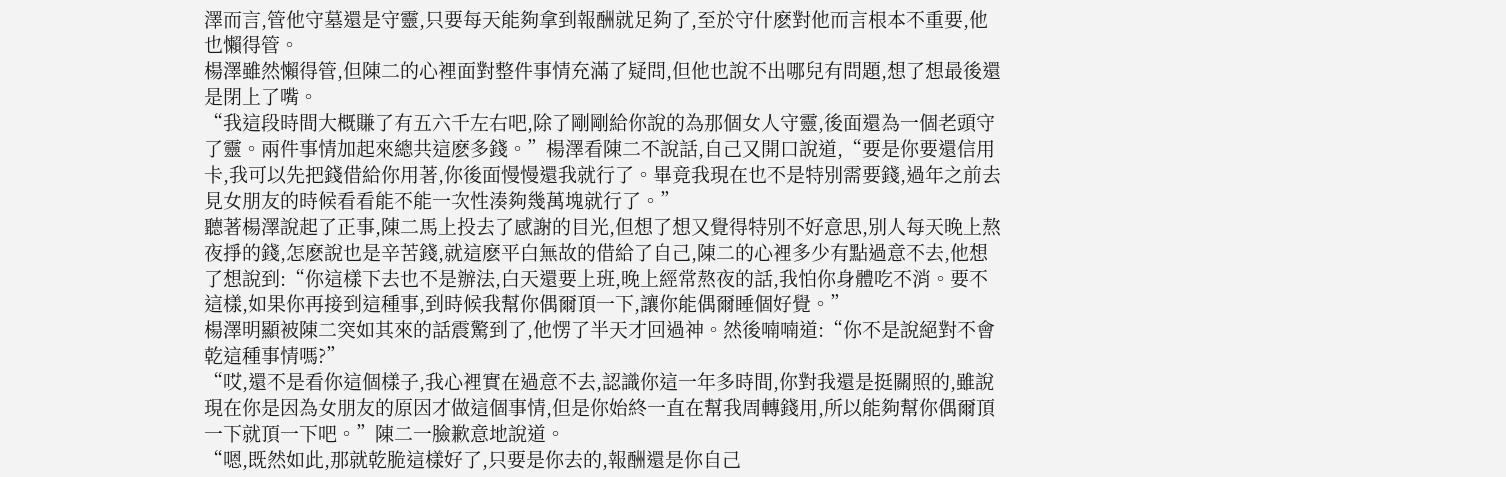澤而言,管他守墓還是守靈,只要每天能夠拿到報酬就足夠了,至於守什麽對他而言根本不重要,他也懶得管。
楊澤雖然懶得管,但陳二的心裡面對整件事情充滿了疑問,但他也說不出哪兒有問題,想了想最後還是閉上了嘴。
“我這段時間大概賺了有五六千左右吧,除了剛剛給你說的為那個女人守靈,後面還為一個老頭守了靈。兩件事情加起來總共這麽多錢。”楊澤看陳二不說話,自己又開口說道,“要是你要還信用卡,我可以先把錢借給你用著,你後面慢慢還我就行了。畢竟我現在也不是特別需要錢,過年之前去見女朋友的時候看看能不能一次性湊夠幾萬塊就行了。”
聽著楊澤說起了正事,陳二馬上投去了感謝的目光,但想了想又覺得特別不好意思,別人每天晚上熬夜掙的錢,怎麽說也是辛苦錢,就這麽平白無故的借給了自己,陳二的心裡多少有點過意不去,他想了想說到:“你這樣下去也不是辦法,白天還要上班,晚上經常熬夜的話,我怕你身體吃不消。要不這樣,如果你再接到這種事,到時候我幫你偶爾頂一下,讓你能偶爾睡個好覺。”
楊澤明顯被陳二突如其來的話震驚到了,他愣了半天才回過神。然後喃喃道:“你不是說絕對不會乾這種事情嗎?”
“哎,還不是看你這個樣子,我心裡實在過意不去,認識你這一年多時間,你對我還是挺關照的,雖說現在你是因為女朋友的原因才做這個事情,但是你始終一直在幫我周轉錢用,所以能夠幫你偶爾頂一下就頂一下吧。”陳二一臉歉意地說道。
“嗯,既然如此,那就乾脆這樣好了,只要是你去的,報酬還是你自己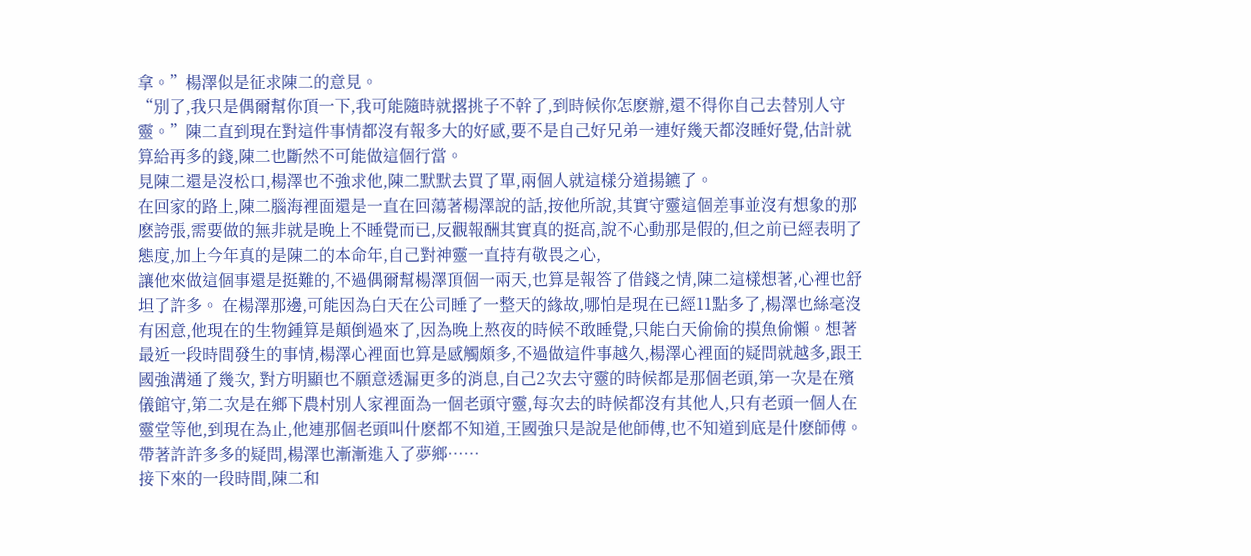拿。”楊澤似是征求陳二的意見。
“別了,我只是偶爾幫你頂一下,我可能隨時就撂挑子不幹了,到時候你怎麽辦,還不得你自己去替別人守靈。”陳二直到現在對這件事情都沒有報多大的好感,要不是自己好兄弟一連好幾天都沒睡好覺,估計就算給再多的錢,陳二也斷然不可能做這個行當。
見陳二還是沒松口,楊澤也不強求他,陳二默默去買了單,兩個人就這樣分道揚鑣了。
在回家的路上,陳二腦海裡面還是一直在回蕩著楊澤說的話,按他所說,其實守靈這個差事並沒有想象的那麽誇張,需要做的無非就是晚上不睡覺而已,反觀報酬其實真的挺高,說不心動那是假的,但之前已經表明了態度,加上今年真的是陳二的本命年,自己對神靈一直持有敬畏之心,
讓他來做這個事還是挺難的,不過偶爾幫楊澤頂個一兩天,也算是報答了借錢之情,陳二這樣想著,心裡也舒坦了許多。 在楊澤那邊,可能因為白天在公司睡了一整天的緣故,哪怕是現在已經11點多了,楊澤也絲毫沒有困意,他現在的生物鍾算是顛倒過來了,因為晚上熬夜的時候不敢睡覺,只能白天偷偷的摸魚偷懶。想著最近一段時間發生的事情,楊澤心裡面也算是感觸頗多,不過做這件事越久,楊澤心裡面的疑問就越多,跟王國強溝通了幾次, 對方明顯也不願意透漏更多的消息,自己2次去守靈的時候都是那個老頭,第一次是在殯儀館守,第二次是在鄉下農村別人家裡面為一個老頭守靈,每次去的時候都沒有其他人,只有老頭一個人在靈堂等他,到現在為止,他連那個老頭叫什麽都不知道,王國強只是說是他師傅,也不知道到底是什麽師傅。
帶著許許多多的疑問,楊澤也漸漸進入了夢鄉……
接下來的一段時間,陳二和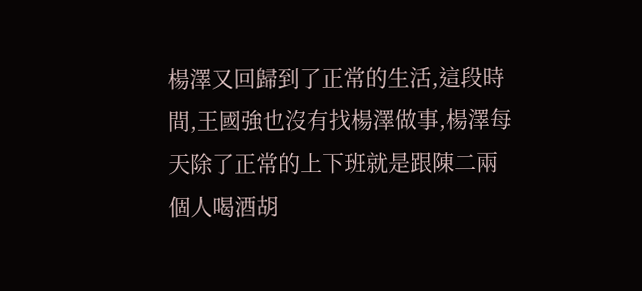楊澤又回歸到了正常的生活,這段時間,王國強也沒有找楊澤做事,楊澤每天除了正常的上下班就是跟陳二兩個人喝酒胡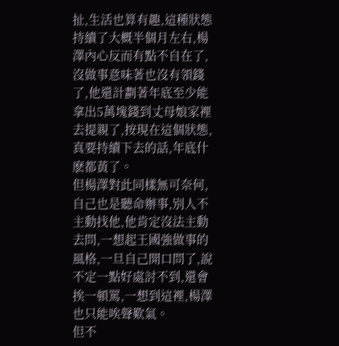扯,生活也算有趣,這種狀態持續了大概半個月左右,楊澤內心反而有點不自在了,沒做事意味著也沒有領錢了,他還計劃著年底至少能拿出5萬塊錢到丈母娘家裡去提親了,按現在這個狀態,真要持續下去的話,年底什麽都黃了。
但楊澤對此同樣無可奈何,自己也是聽命辦事,別人不主動找他,他肯定沒法主動去問,一想起王國強做事的風格,一旦自己開口問了,說不定一點好處討不到,還會挨一頓罵,一想到這裡,楊澤也只能唉聲歎氣。
但不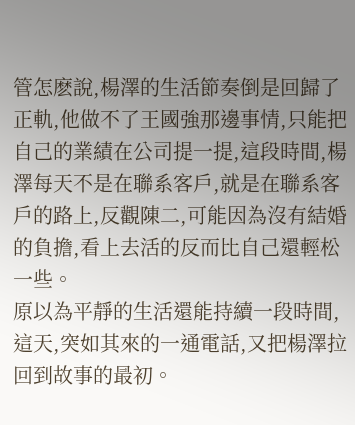管怎麽說,楊澤的生活節奏倒是回歸了正軌,他做不了王國強那邊事情,只能把自己的業績在公司提一提,這段時間,楊澤每天不是在聯系客戶,就是在聯系客戶的路上,反觀陳二,可能因為沒有結婚的負擔,看上去活的反而比自己還輕松一些。
原以為平靜的生活還能持續一段時間,這天,突如其來的一通電話,又把楊澤拉回到故事的最初。